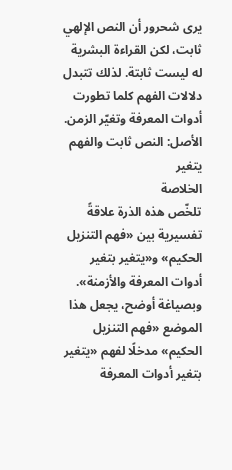يرى شحرور أن النص الإلهي ثابت، لكن القراءة البشرية له ليست ثابتة. لذلك تتبدل دلالات الفهم كلما تطورت أدوات المعرفة وتغيّر الزمن.
الأصل: النص ثابت والفهم يتغير
الخلاصة
تلخّص هذه الذرة علاقةً تفسيرية بين «فهم التنزيل الحكيم» و«يتغير بتغير أدوات المعرفة والأزمنة». وبصياغة أوضح، يجعل هذا الموضع «فهم التنزيل الحكيم» مدخلًا لفهم «يتغير بتغير أدوات المعرفة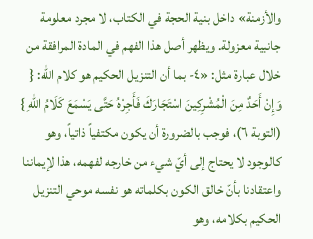والأزمنة» داخل بنية الحجة في الكتاب، لا مجرد معلومة جانبية معزولة. ويظهر أصل هذا الفهم في المادة المرافقة من خلال عبارة مثل: «٤- بما أن التنزيل الحكيم هو كلام الله: { وَإِنْ أَحَدٌ مِنَ الْمُشْرِكِينَ اسْتَجَارَكَ فَأَجِرْهُ حَتَّى يَسْمَعَ كَلَامُ اللهِ } (التوبة ٦)، فوجب بالضرورة أن يكون مكتفياً ذاتياً، وهو كالوجود لا يحتاج إلى أيّ شيء من خارجه لفهمه، هذا لإيماننا واعتقادنا بأنّ خالق الكون بكلماته هو نفسه موحي التنزيل الحكيم بكلامه، وهو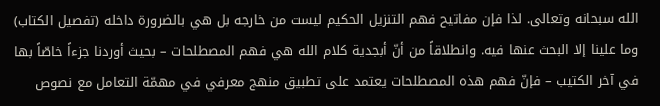الله سبحانه وتعالى. لذا فإن مفاتيح فهم التنزيل الحكيم ليست من خارجه بل هي بالضرورة داخله (تفصيل الكتاب) وما علينا إلا البحث عنها فيه. وانطلاقاً من أنّ أبجدية كلام الله هي فهم المصطلحات – بحيث أوردنا جزءاً خاصّاً بها في آخر الكتيب – فإنّ فهم هذه المصطلحات يعتمد على تطبيق منهج معرفي في مهمّة التعامل مع نصوص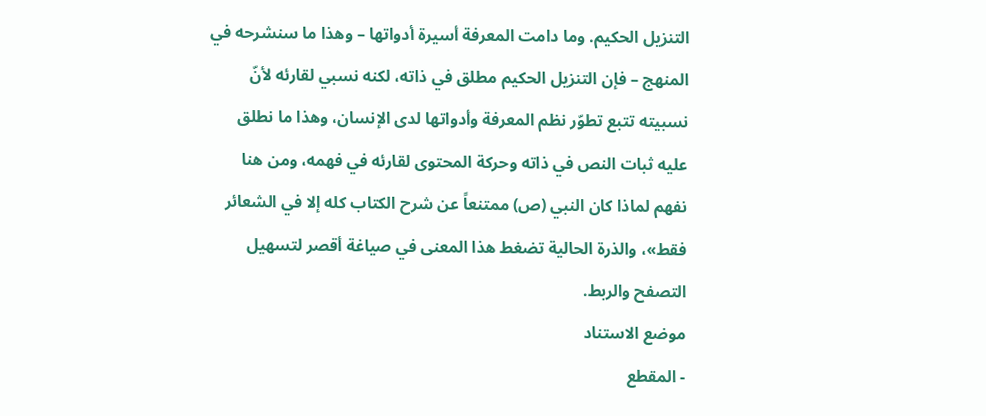التنزيل الحكيم. وما دامت المعرفة أسيرة أدواتها – وهذا ما سنشرحه في المنهج – فإن التنزيل الحكيم مطلق في ذاته، لكنه نسبي لقارئه لأنّ نسبيته تتبع تطوّر نظم المعرفة وأدواتها لدى الإنسان، وهذا ما نطلق عليه ثبات النص في ذاته وحركة المحتوى لقارئه في فهمه، ومن هنا نفهم لماذا كان النبي (ص) ممتنعاً عن شرح الكتاب كله إلا في الشعائر فقط»، والذرة الحالية تضغط هذا المعنى في صياغة أقصر لتسهيل التصفح والربط.
موضع الاستناد
- المقطع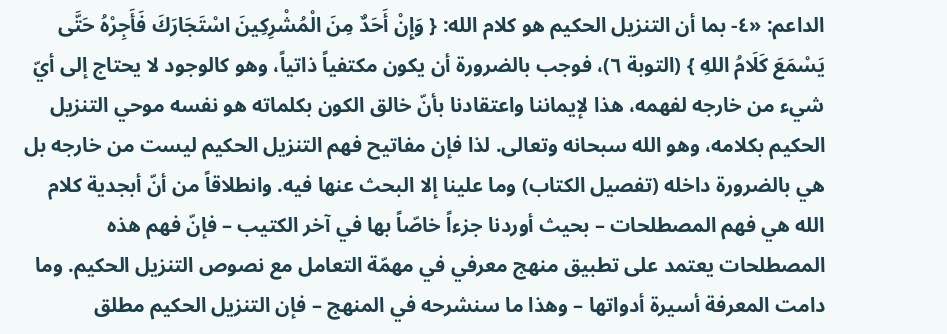الداعم: «٤- بما أن التنزيل الحكيم هو كلام الله: { وَإِنْ أَحَدٌ مِنَ الْمُشْرِكِينَ اسْتَجَارَكَ فَأَجِرْهُ حَتَّى يَسْمَعَ كَلَامُ اللهِ } (التوبة ٦)، فوجب بالضرورة أن يكون مكتفياً ذاتياً، وهو كالوجود لا يحتاج إلى أيّ شيء من خارجه لفهمه، هذا لإيماننا واعتقادنا بأنّ خالق الكون بكلماته هو نفسه موحي التنزيل الحكيم بكلامه، وهو الله سبحانه وتعالى. لذا فإن مفاتيح فهم التنزيل الحكيم ليست من خارجه بل هي بالضرورة داخله (تفصيل الكتاب) وما علينا إلا البحث عنها فيه. وانطلاقاً من أنّ أبجدية كلام الله هي فهم المصطلحات – بحيث أوردنا جزءاً خاصّاً بها في آخر الكتيب – فإنّ فهم هذه المصطلحات يعتمد على تطبيق منهج معرفي في مهمّة التعامل مع نصوص التنزيل الحكيم. وما دامت المعرفة أسيرة أدواتها – وهذا ما سنشرحه في المنهج – فإن التنزيل الحكيم مطلق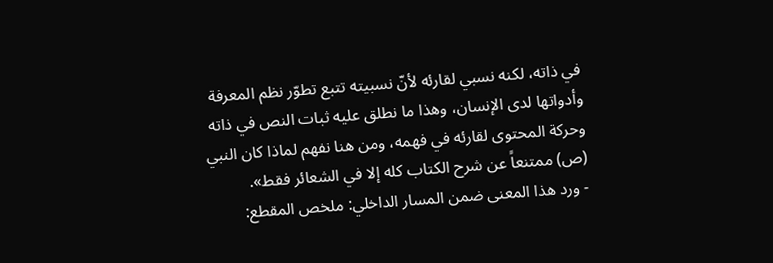في ذاته، لكنه نسبي لقارئه لأنّ نسبيته تتبع تطوّر نظم المعرفة وأدواتها لدى الإنسان، وهذا ما نطلق عليه ثبات النص في ذاته وحركة المحتوى لقارئه في فهمه، ومن هنا نفهم لماذا كان النبي (ص) ممتنعاً عن شرح الكتاب كله إلا في الشعائر فقط».
- ورد هذا المعنى ضمن المسار الداخلي: ملخص المقطع: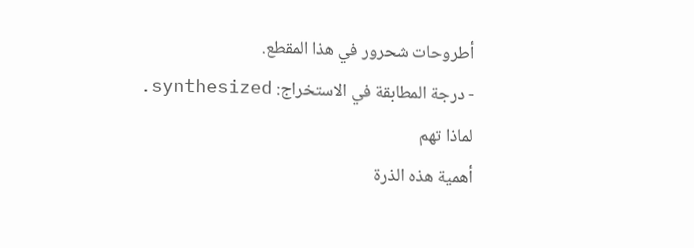أطروحات شحرور في هذا المقطع.
- درجة المطابقة في الاستخراج: synthesized.
لماذا تهم
أهمية هذه الذرة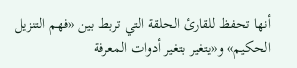أنها تحفظ للقارئ الحلقة التي تربط بين «فهم التنزيل الحكيم» و«يتغير بتغير أدوات المعرفة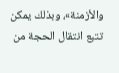والأزمنة»، وبذلك يمكن تتبع انتقال الحجة من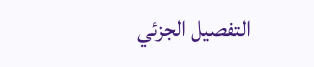التفصيل الجزئي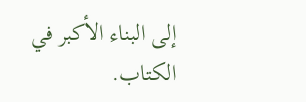إلى البناء الأكبر في الكتاب.